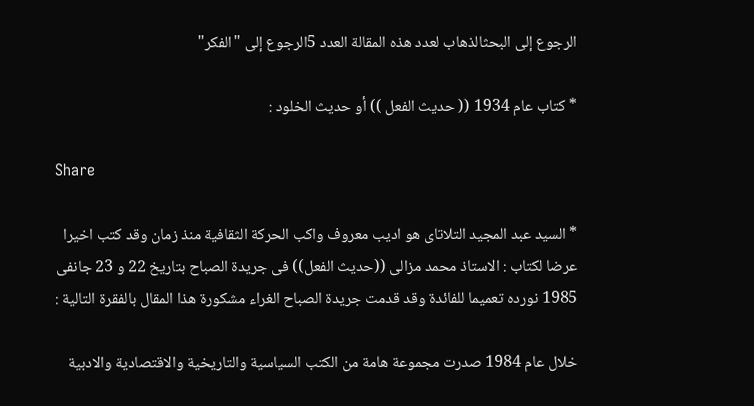الرجوع إلى البحثالذهاب لعدد هذه المقالة العدد 5الرجوع إلى "الفكر"

* كتاب عام 1934 (( حديث الفعل )) أو حديث الخلود :

Share

* السيد عبد المجيد التلاتاى هو اديب معروف واكب الحركة الثقافية منذ زمان وقد كتب اخيرا عرضا لكتاب : الاستاذ محمد مزالى ((حديث الفعل)) فى جريدة الصباح بتاريخ 22 و 23 جانفى 1985 نورده تعميما للفائدة وقد قدمت جريدة الصباح الغراء مشكورة هذا المقال بالفقرة التالية :

خلال عام 1984 صدرت مجموعة هامة من الكتب السياسية والتاريخية والاقتصادية والادبية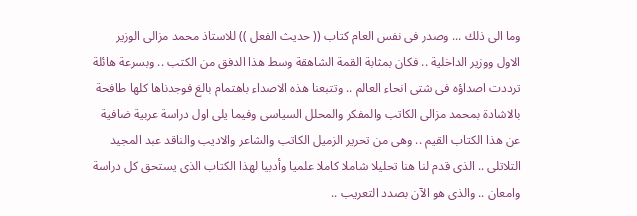وما الى ذلك ... وصدر فى نفس العام كتاب (( حديث الفعل )) للاستاذ محمد مزالى الوزير الاول ووزير الداخلية .. فكان بمثابة القمة الشاهقة وسط هذا الدفق من الكتب .. وبسرعة هائلة ترددت اصداؤه فى شتى انحاء العالم .. وتتبعنا هذه الاصداء باهتمام بالغ فوجدناها كلها طافحة بالاشادة بمحمد مزالى الكاتب والمفكر والمحلل السياسى وفيما يلى اول دراسة عربية ضافية عن هذا الكتاب القيم .. وهى من تحرير الزميل الكاتب والشاعر والاديب والناقد عبد المجيد التلاتلى .. الذى قدم لنا هنا تحليلا شاملا كاملا علميا وأدبيا لهذا الكتاب الذى يستحق كل دراسة وامعان .. والذى هو الآن بصدد التعريب ..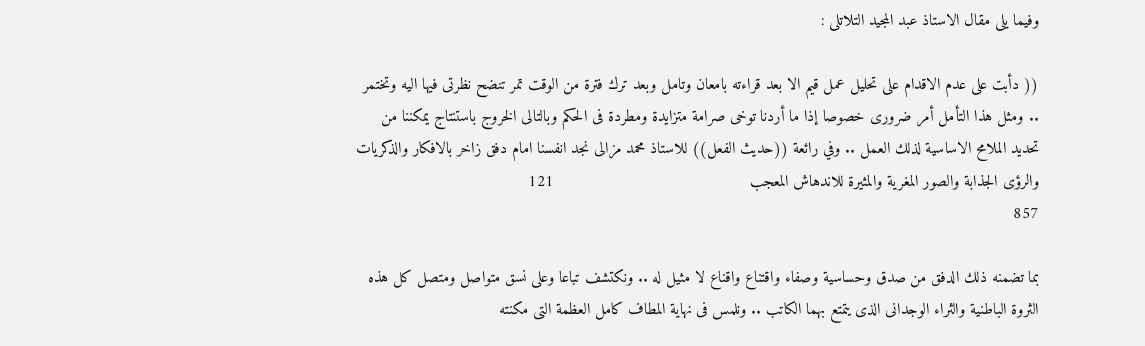وفيما يلى مقال الاستاذ عبد المجيد التلاتلى :

(( دأبت على عدم الاقدام على تحليل عمل قيم الا بعد قراءته بامعان وتامل وبعد ترك فترة من الوقت تمر تنضح نظرتى فيها اليه وتختمر .. ومثل هذا التأمل أمر ضرورى خصوصا إذا ما أردنا توخى صرامة متزايدة ومطردة فى الحكم وبالتالى الخروج باستنتاج يمكننا من تحديد الملامح الاساسية لذلك العمل .. وفي رائعة ((حديث الفعل)) للاستاذ محمد مزالى نجد انفسنا امام دفق زاخر بالافكار والذكريات والرؤى الجذابة والصور المغرية والمثيرة للاندهاش المعجب                                          121                                857

بما تضمنه ذلك الدفق من صدق وحساسية وصفاء واقتناع واقناع لا مثيل له .. ونكتشف تباعا وعلى نسق متواصل ومتصل كل هذه الثروة الباطنية والثراء الوجدانى الذى يتمتع بهما الكاتب .. ونلمس فى نهاية المطاف كامل العظمة التى مكنته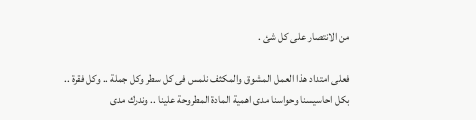من الانتصار على كل شئ .

فعلى امتداد هذا العمل المشوق والمكثف نلمس فى كل سطر وكل جملة .. وكل فقرة .. بكل احاسيسنا وحواسنا مدى اهمية المادة المطروحة علينا .. وندرك مدى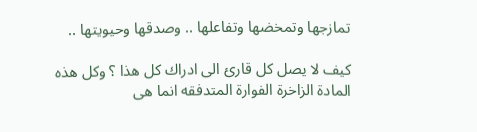تمازجها وتمخضها وتفاعلها .. وصدقها وحيويتها ..

كيف لا يصل كل قارئ الى ادراك كل هذا ؟ وكل هذه المادة الزاخرة الفوارة المتدفقه انما هى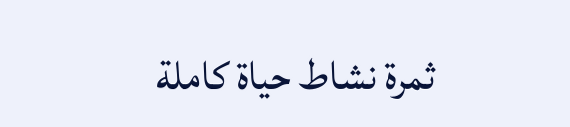ثمرة نشاط حياة كاملة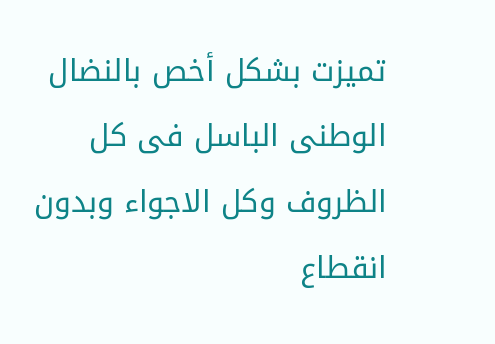تميزت بشكل أخص بالنضال الوطنى الباسل فى كل الظروف وكل الاجواء وبدون انقطاع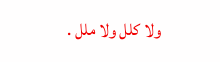ولا كلل ولا ملل .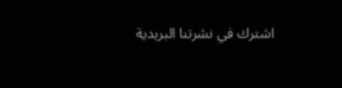اشترك في نشرتنا البريدية